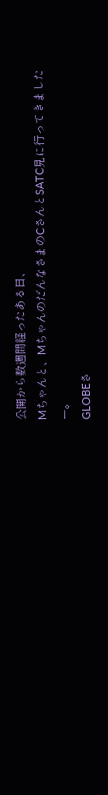公開から数週間経ったある日、
Mちゃんと、MちゃんのだんなさまのCさんとSATC見に行ってきましたー。
GLOBEさ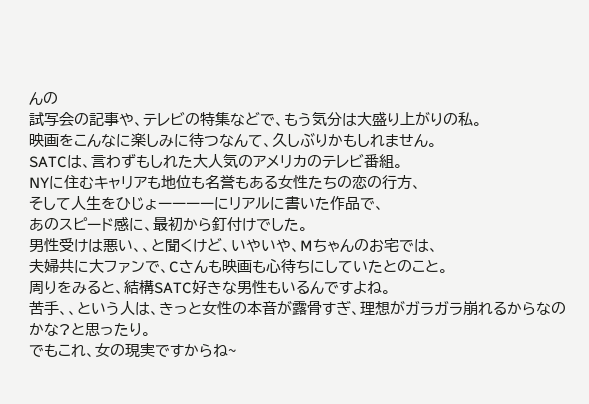んの
試写会の記事や、テレビの特集などで、もう気分は大盛り上がりの私。
映画をこんなに楽しみに待つなんて、久しぶりかもしれません。
SATCは、言わずもしれた大人気のアメリカのテレビ番組。
NYに住むキャリアも地位も名誉もある女性たちの恋の行方、
そして人生をひじょーーーーにリアルに書いた作品で、
あのスピード感に、最初から釘付けでした。
男性受けは悪い、、と聞くけど、いやいや、Mちゃんのお宅では、
夫婦共に大ファンで、Cさんも映画も心待ちにしていたとのこと。
周りをみると、結構SATC好きな男性もいるんですよね。
苦手、、という人は、きっと女性の本音が露骨すぎ、理想がガラガラ崩れるからなのかな?と思ったり。
でもこれ、女の現実ですからね~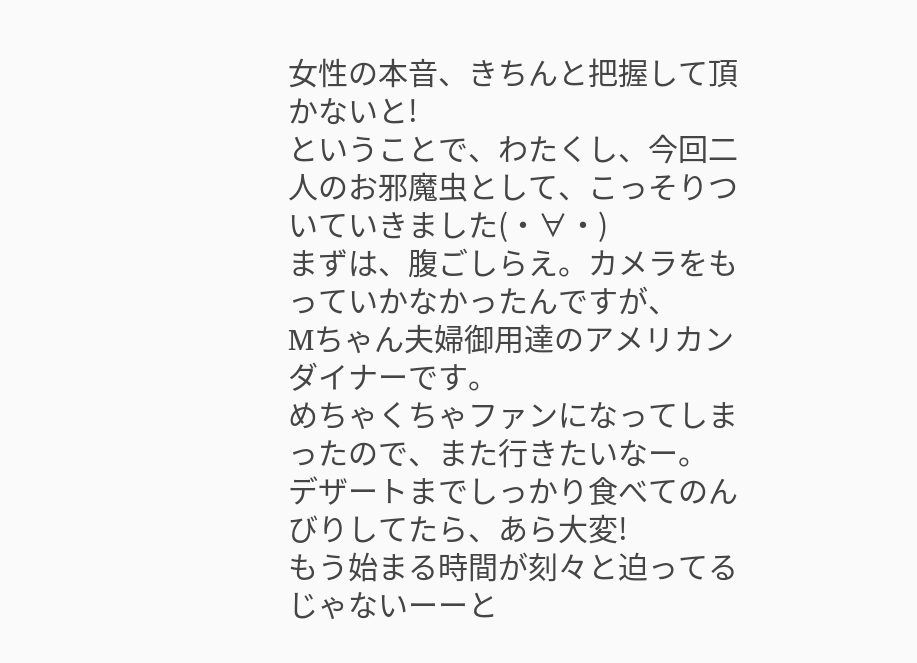女性の本音、きちんと把握して頂かないと!
ということで、わたくし、今回二人のお邪魔虫として、こっそりついていきました(・∀・)
まずは、腹ごしらえ。カメラをもっていかなかったんですが、
Mちゃん夫婦御用達のアメリカンダイナーです。
めちゃくちゃファンになってしまったので、また行きたいなー。
デザートまでしっかり食べてのんびりしてたら、あら大変!
もう始まる時間が刻々と迫ってるじゃないーーと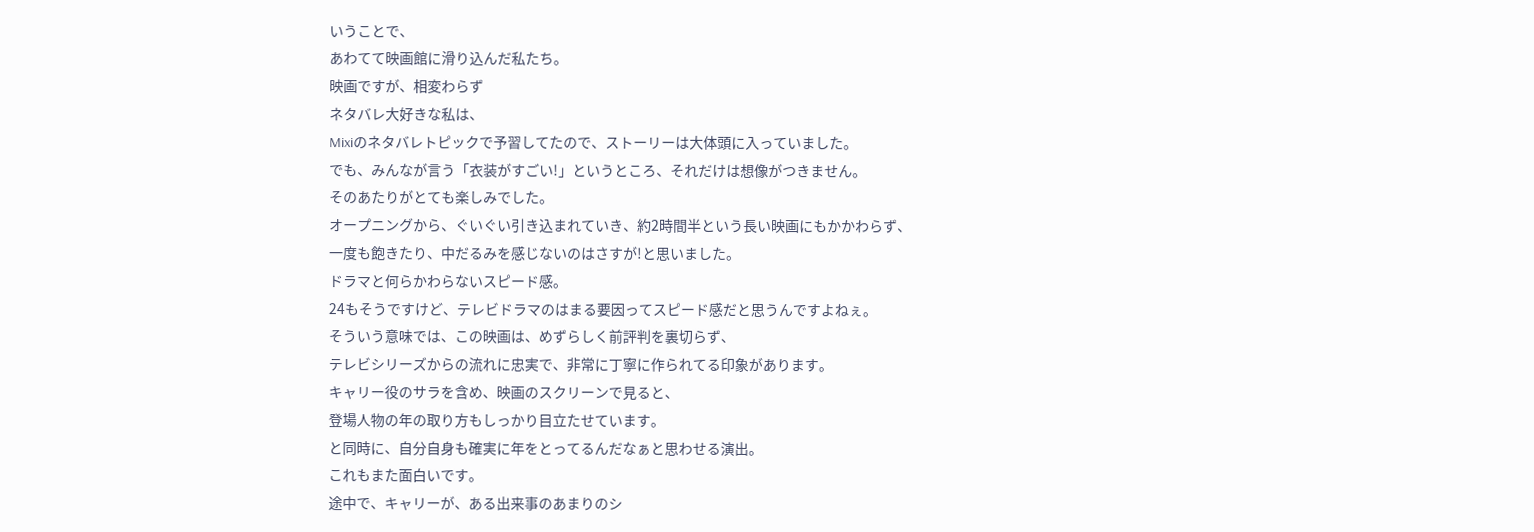いうことで、
あわてて映画館に滑り込んだ私たち。
映画ですが、相変わらず
ネタバレ大好きな私は、
Mixiのネタバレトピックで予習してたので、ストーリーは大体頭に入っていました。
でも、みんなが言う「衣装がすごい!」というところ、それだけは想像がつきません。
そのあたりがとても楽しみでした。
オープニングから、ぐいぐい引き込まれていき、約2時間半という長い映画にもかかわらず、
一度も飽きたり、中だるみを感じないのはさすが!と思いました。
ドラマと何らかわらないスピード感。
24もそうですけど、テレビドラマのはまる要因ってスピード感だと思うんですよねぇ。
そういう意味では、この映画は、めずらしく前評判を裏切らず、
テレビシリーズからの流れに忠実で、非常に丁寧に作られてる印象があります。
キャリー役のサラを含め、映画のスクリーンで見ると、
登場人物の年の取り方もしっかり目立たせています。
と同時に、自分自身も確実に年をとってるんだなぁと思わせる演出。
これもまた面白いです。
途中で、キャリーが、ある出来事のあまりのシ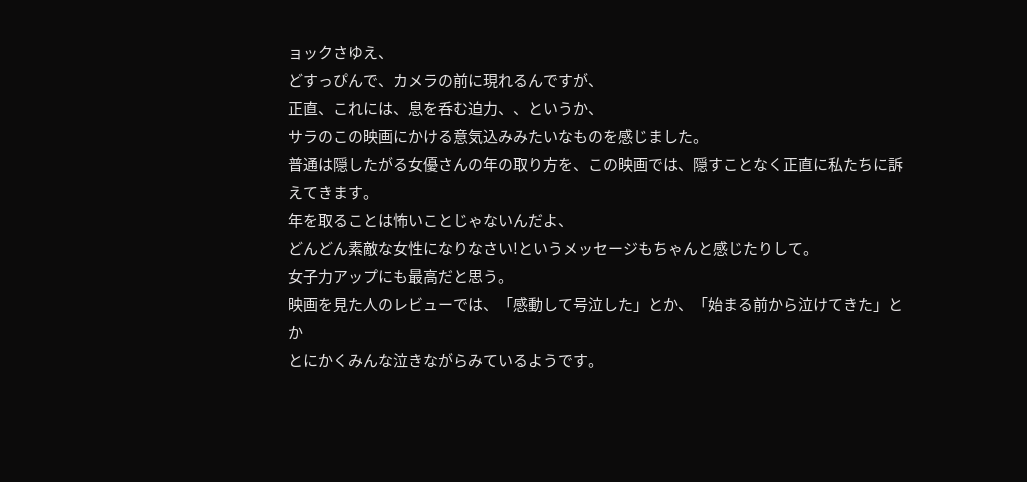ョックさゆえ、
どすっぴんで、カメラの前に現れるんですが、
正直、これには、息を呑む迫力、、というか、
サラのこの映画にかける意気込みみたいなものを感じました。
普通は隠したがる女優さんの年の取り方を、この映画では、隠すことなく正直に私たちに訴えてきます。
年を取ることは怖いことじゃないんだよ、
どんどん素敵な女性になりなさい!というメッセージもちゃんと感じたりして。
女子力アップにも最高だと思う。
映画を見た人のレビューでは、「感動して号泣した」とか、「始まる前から泣けてきた」とか
とにかくみんな泣きながらみているようです。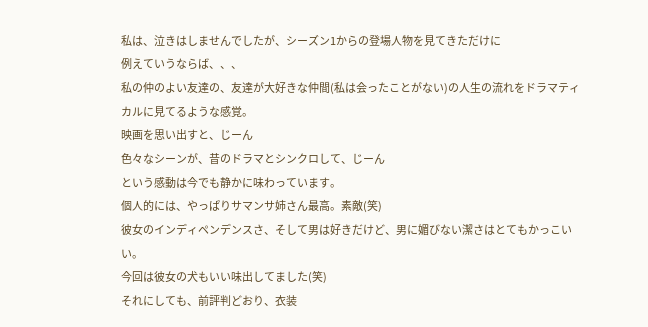私は、泣きはしませんでしたが、シーズン1からの登場人物を見てきただけに
例えていうならば、、、
私の仲のよい友達の、友達が大好きな仲間(私は会ったことがない)の人生の流れをドラマティカルに見てるような感覚。
映画を思い出すと、じーん
色々なシーンが、昔のドラマとシンクロして、じーん
という感動は今でも静かに味わっています。
個人的には、やっぱりサマンサ姉さん最高。素敵(笑)
彼女のインディペンデンスさ、そして男は好きだけど、男に媚びない潔さはとてもかっこいい。
今回は彼女の犬もいい味出してました(笑)
それにしても、前評判どおり、衣装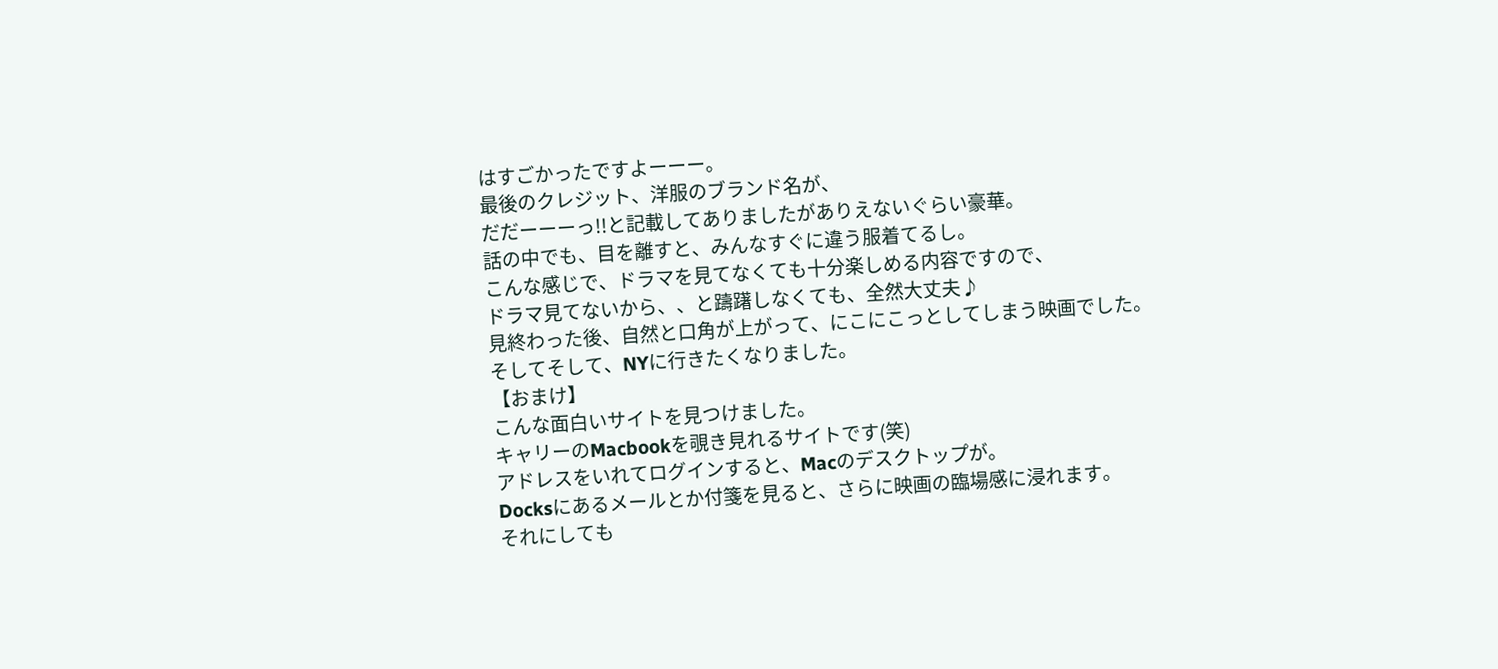はすごかったですよーーー。
最後のクレジット、洋服のブランド名が、
だだーーーっ!!と記載してありましたがありえないぐらい豪華。
話の中でも、目を離すと、みんなすぐに違う服着てるし。
こんな感じで、ドラマを見てなくても十分楽しめる内容ですので、
ドラマ見てないから、、と躊躇しなくても、全然大丈夫♪
見終わった後、自然と口角が上がって、にこにこっとしてしまう映画でした。
そしてそして、NYに行きたくなりました。
【おまけ】
こんな面白いサイトを見つけました。
キャリーのMacbookを覗き見れるサイトです(笑)
アドレスをいれてログインすると、Macのデスクトップが。
Docksにあるメールとか付箋を見ると、さらに映画の臨場感に浸れます。
それにしても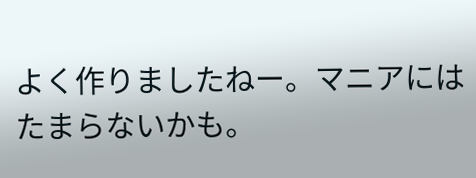よく作りましたねー。マニアにはたまらないかも。